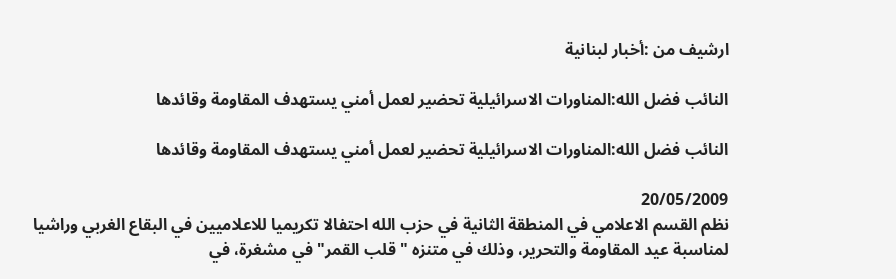ارشيف من :أخبار لبنانية

النائب فضل الله:المناورات الاسرائيلية تحضير لعمل أمني يستهدف المقاومة وقائدها

النائب فضل الله:المناورات الاسرائيلية تحضير لعمل أمني يستهدف المقاومة وقائدها

20/05/2009
نظم القسم الاعلامي في المنطقة الثانية في حزب الله احتفالا تكريميا للاعلاميين في البقاع الغربي وراشيا لمناسبة عيد المقاومة والتحرير، وذلك في متنزه "قلب القمر" في مشغرة، في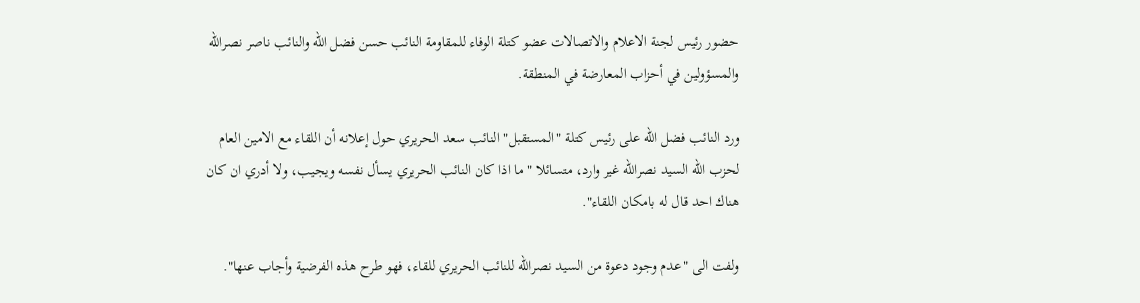حضور رئيس لجنة الاعلام والاتصالات عضو كتلة الوفاء للمقاومة النائب حسن فضل الله والنائب ناصر نصرالله والمسؤولين في أحزاب المعارضة في المنطقة.

ورد النائب فضل الله على رئيس كتلة "المستقبل" النائب سعد الحريري حول إعلانه أن اللقاء مع الامين العام لحزب الله السيد نصرالله غير وارد، متسائلا "ما اذا كان النائب الحريري يسأل نفسه ويجيب، ولا أدري ان كان هناك احد قال له بامكان اللقاء".

ولفت الى "عدم وجود دعوة من السيد نصرالله للنائب الحريري للقاء، فهو طرح هذه الفرضية وأجاب عنها".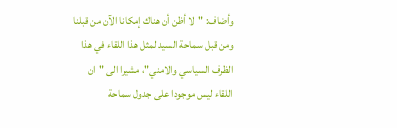وأضاف: "لا أظن أن هناك إمكانا الآن من قبلنا ومن قبل سماحة السيد لمثل هذا اللقاء في هذا الظرف السياسي والامني"، مشيرا الى "ان اللقاء ليس موجودا على جدول سماحة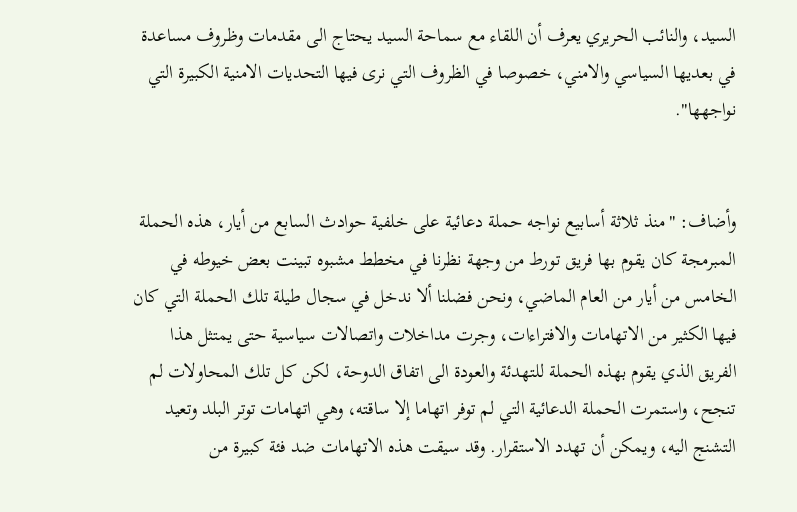السيد، والنائب الحريري يعرف أن اللقاء مع سماحة السيد يحتاج الى مقدمات وظروف مساعدة في بعديها السياسي والامني، خصوصا في الظروف التي نرى فيها التحديات الامنية الكبيرة التي نواجهها".


وأضاف: "منذ ثلاثة أسابيع نواجه حملة دعائية على خلفية حوادث السابع من أيار، هذه الحملة المبرمجة كان يقوم بها فريق تورط من وجهة نظرنا في مخطط مشبوه تبينت بعض خيوطه في الخامس من أيار من العام الماضي، ونحن فضلنا ألا ندخل في سجال طيلة تلك الحملة التي كان فيها الكثير من الاتهامات والافتراءات، وجرت مداخلات واتصالات سياسية حتى يمتثل هذا الفريق الذي يقوم بهذه الحملة للتهدئة والعودة الى اتفاق الدوحة، لكن كل تلك المحاولات لم تنجح، واستمرت الحملة الدعائية التي لم توفر اتهاما إلا ساقته، وهي اتهامات توتر البلد وتعيد التشنج اليه، ويمكن أن تهدد الاستقرار. وقد سيقت هذه الاتهامات ضد فئة كبيرة من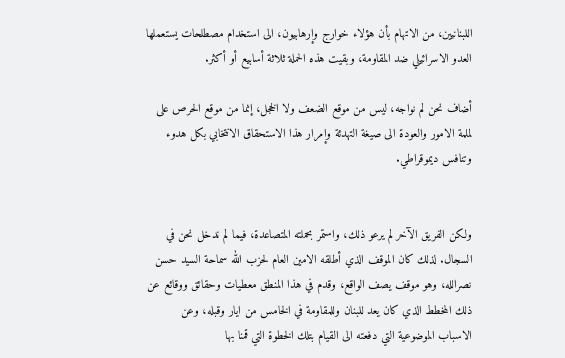اللبنانيين، من الاتهام بأن هؤلاء خوارج وإرهابيون، الى استخدام مصطلحات يستعملها العدو الاسرائيلي ضد المقاومة، وبقيت هذه الحملة ثلاثة أسابيع أو أكثر.

أضاف نحن لم نواجه، ليس من موقع الضعف ولا الخجل، إنما من موقع الحرص على لملمة الامور والعودة الى صيغة التهدئة وإمرار هذا الاستحقاق الانتخابي بكل هدوء وتنافس ديموقراطي.


ولكن الفريق الآخر لم يرعو ذلك، واستمر بحملته المتصاعدة، فيما لم ندخل نحن في السجال. لذلك كان الموقف الذي أطلقه الامين العام لحزب الله سماحة السيد حسن نصرالله، وهو موقف يصف الواقع، وقدم في هذا المنطق معطيات وحقائق ووقائع عن ذلك المخطط الذي كان يعد للبنان وللمقاومة في الخامس من ايار وقبله، وعن الاسباب الموضوعية التي دفعته الى القيام بتلك الخطوة التي قمنا بها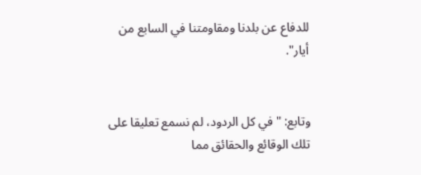للدفاع عن بلدنا ومقاومتنا في السابع من أيار".


وتابع: "في كل الردود، لم نسمع تعليقا على تلك الوقائع والحقائق مما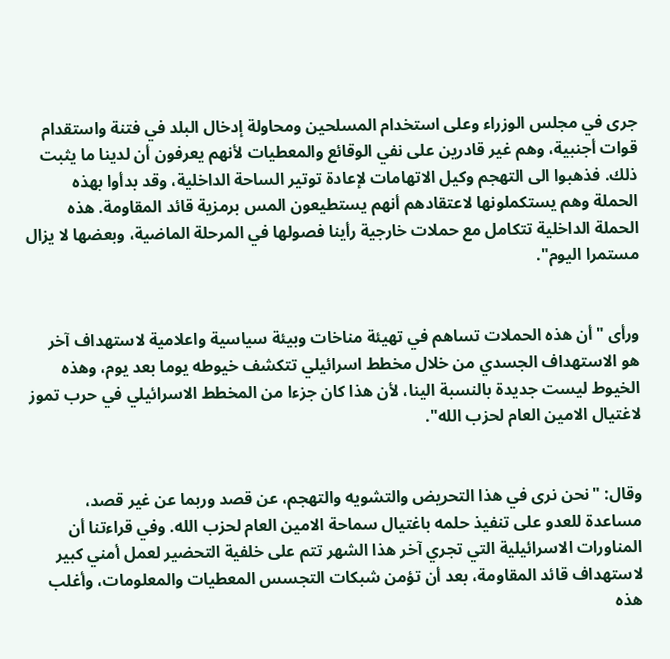جرى في مجلس الوزراء وعلى استخدام المسلحين ومحاولة إدخال البلد في فتنة واستقدام قوات أجنبية، وهم غير قادرين على نفي الوقائع والمعطيات لأنهم يعرفون أن لدينا ما يثبت ذلك. فذهبوا الى التهجم وكيل الاتهامات لإعادة توتير الساحة الداخلية، وقد بدأوا بهذه الحملة وهم يستكملونها لاعتقادهم أنهم يستطيعون المس برمزية قائد المقاومة. هذه الحملة الداخلية تتكامل مع حملات خارجية رأينا فصولها في المرحلة الماضية، وبعضها لا يزال مستمرا اليوم".


ورأى "أن هذه الحملات تساهم في تهيئة مناخات وبيئة سياسية واعلامية لاستهداف آخر هو الاستهداف الجسدي من خلال مخطط اسرائيلي تتكشف خيوطه يوما بعد يوم، وهذه الخيوط ليست جديدة بالنسبة الينا، لأن هذا كان جزءا من المخطط الاسرائيلي في حرب تموز لاغتيال الامين العام لحزب الله".


وقال: "نحن نرى في هذا التحريض والتشويه والتهجم، عن قصد وربما عن غير قصد، مساعدة للعدو على تنفيذ حلمه باغتيال سماحة الامين العام لحزب الله. وفي قراءتنا أن المناورات الاسرائيلية التي تجري آخر هذا الشهر تتم على خلفية التحضير لعمل أمني كبير لاستهداف قائد المقاومة، بعد أن تؤمن شبكات التجسس المعطيات والمعلومات، وأغلب هذه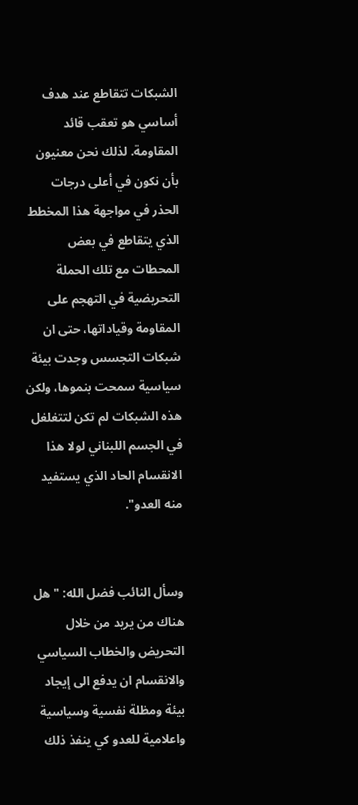الشبكات تتقاطع عند هدف أساسي هو تعقب قائد المقاومة. لذلك نحن معنيون بأن نكون في أعلى درجات الحذر في مواجهة هذا المخطط الذي يتقاطع في بعض المحطات مع تلك الحملة التحريضية في التهجم على المقاومة وقياداتها، حتى ان شبكات التجسس وجدت بيئة سياسية سمحت بنموها، ولكن هذه الشبكات لم تكن لتتغلغل في الجسم اللبناني لولا هذا الانقسام الحاد الذي يستفيد منه العدو".


وسأل النائب فضل الله: "هل هناك من يريد من خلال التحريض والخطاب السياسي والانقسام ان يدفع الى إيجاد بيئة ومظلة نفسية وسياسية واعلامية للعدو كي ينفذ ذلك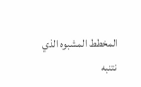المخطط المشبوه الذي نتنبه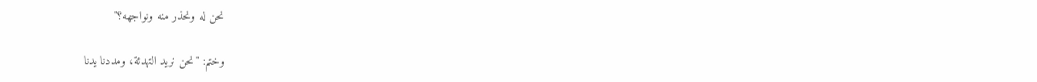نحن له ونحذر منه ونواجهه؟"

وختم: "نحن نريد التهدئة، ومددنا يدنا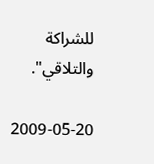للشراكة والتلاقي".

2009-05-20